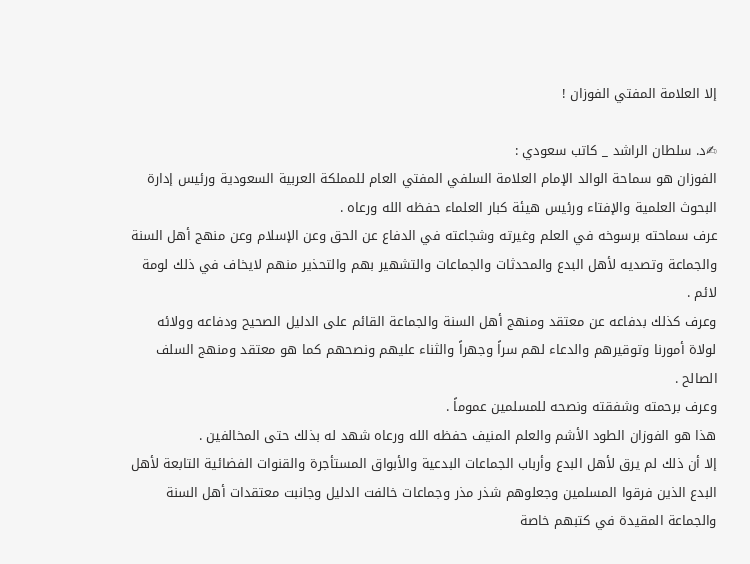إلا العلامة المفتي الفوزان !

✍د. سلطان الراشد _ كاتب سعودي :
الفوزان هو سماحة الوالد الإمام العلامة السلفي المفتي العام للمملكة العربية السعودية ورئيس إدارة البحوث العلمية والإفتاء ورئيس هيئة كبار العلماء حفظه الله ورعاه .
عرف سماحته برسوخه في العلم وغيرته وشجاعته في الدفاع عن الحق وعن الإسلام وعن منهج أهل السنة والجماعة وتصديه لأهل البدع والمحدثات والجماعات والتشهير بهم والتحذير منهم لايخاف في ذلك لومة لائم .
وعرف كذلك بدفاعه عن معتقد ومنهج أهل السنة والجماعة القائم على الدليل الصحيح ودفاعه وولائه لولاة أمورنا وتوقيرهم والدعاء لهم سراً وجهراً والثناء عليهم ونصحهم كما هو معتقد ومنهج السلف الصالح .
وعرف برحمته وشفقته ونصحه للمسلمين عموماً .
هذا هو الفوزان الطود الأشم والعلم المنيف حفظه الله ورعاه شهد له بذلك حتى المخالفين .
إلا أن ذلك لم يرق لأهل البدع وأرباب الجماعات البدعية والأبواق المستأجرة والقنوات الفضائية التابعة لأهل البدع الذين فرقوا المسلمين وجعلوهم شذر مذر وجماعات خالفت الدليل وجانبت معتقدات أهل السنة والجماعة المقيدة في كتبهم خاصة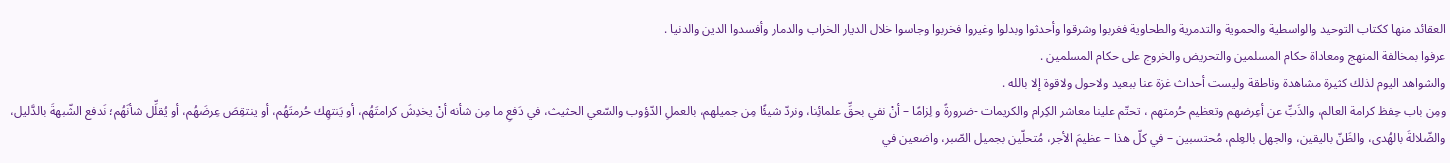العقائد منها ككتاب التوحيد والواسطية والحموية والتدمرية والطحاوية فغربوا وشرقوا وأحدثوا وبدلوا وغيروا فخربوا وجاسوا خلال الديار الخراب والدمار وأفسدوا الدين والدنيا .
عرفوا بمخالفة المنهج ومعاداة حكام المسلمين والتحريض والخروج على حكام المسلمين .
والشواهد اليوم لذلك كثيرة مشاهدة وناطقة وليست أحداث غزة عنا ببعيد ولاحول ولاقوة إلا بالله .
ومِن باب حِفظ كرامة العالم، والذَبِّ عن أعِرضهم وتعظيم حُرمتهم ، تحتّم علينا معاشر الكِرام والكريمات -ضرورةً و لِزامًا – أنْ نفي بحقِّ علمائِنا، ونردّ شيئًا مِن جميلهم، بالعملِ الدّؤوب والسّعي الحثيث، في دَفعِ ما مِن شأنه أنْ يخدِشَ كرامتَهُم، أو يَنتهِك حُرمتَهُم، أو ينتقِصَ عِرضَهُم، أو يُقلِّل شأنَهُم؛ نَدفع الشّبهةَ بالدَّليل، والضّلالةَ بالهُدى، والظَنّ باليقين، والجهل بالعِلم، مُحتسبين – في كلّ هذا – عظيمَ الأجر، مُتحلّين بجميل الصّبر، واضعين في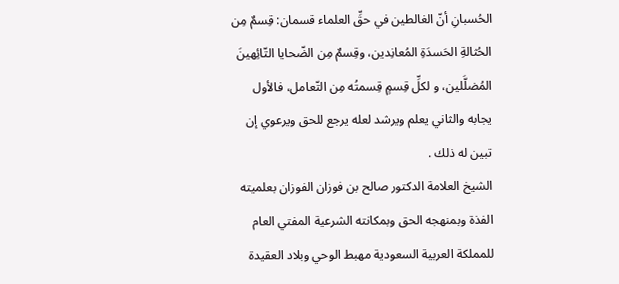الحُسبانِ أنّ الغالطين في حقِّ العلماء قسمان: قِسمٌ مِن الحُثالةِ الحَسدَةِ المُعانِدين، وقِسمٌ مِن الضّحايا التّائِهينَ المُضلَّلين، و لكلِّ قِسمٍ قِسمتُه مِن التّعامل، فالأول يجابه والثاني يعلم ويرشد لعله يرجع للحق ويرعوي إن تبين له ذلك .
الشيخ العلامة الدكتور صالح بن فوزان الفوزان بعلميته الفذة وبمنهجه الحق وبمكانته الشرعية المفتي العام للمملكة العربية السعودية مهبط الوحي وبلاد العقيدة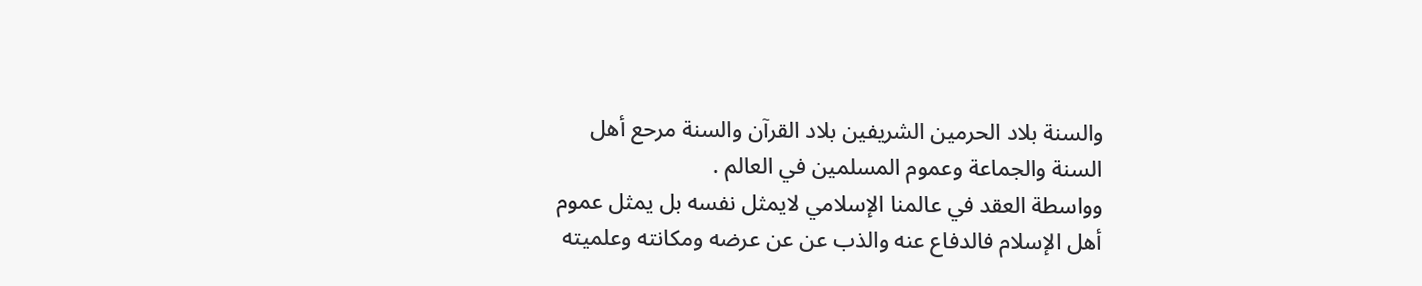والسنة بلاد الحرمين الشريفين بلاد القرآن والسنة مرحع أهل السنة والجماعة وعموم المسلمين في العالم .
وواسطة العقد في عالمنا الإسلامي لايمثل نفسه بل يمثل عموم أهل الإسلام فالدفاع عنه والذب عن عن عرضه ومكانته وعلميته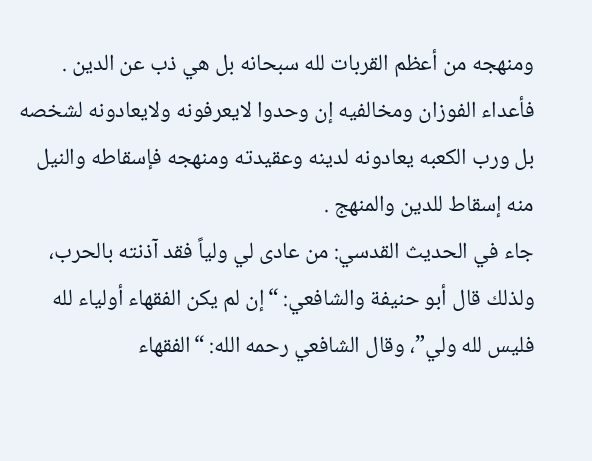ومنهجه من أعظم القربات لله سبحانه بل هي ذب عن الدين .
فأعداء الفوزان ومخالفيه إن وحدوا لايعرفونه ولايعادونه لشخصه بل ورب الكعبه يعادونه لدينه وعقيدته ومنهجه فإسقاطه والنيل منه إسقاط للدين والمنهج .
جاء في الحديث القدسي: من عادى لي ولياً فقد آذنته بالحرب، ولذلك قال أبو حنيفة والشافعي: “إن لم يكن الفقهاء أولياء لله فليس لله ولي”، وقال الشافعي رحمه الله: “الفقهاء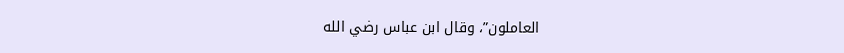العاملون”، وقال ابن عباس رضي الله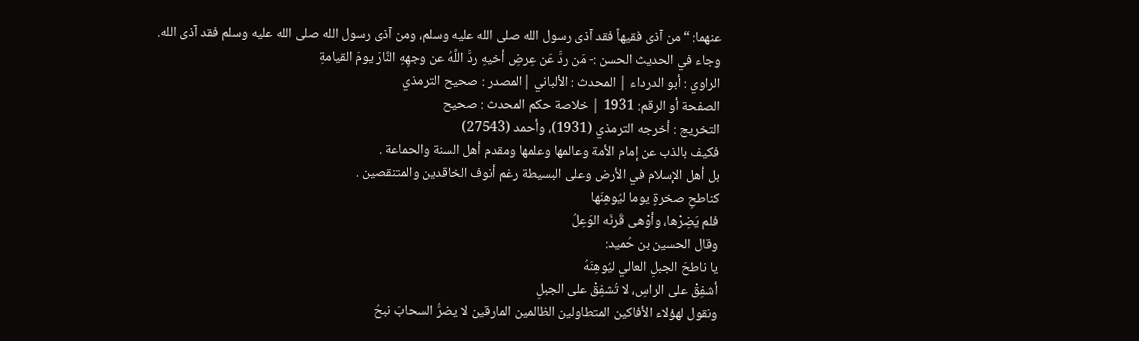عنهما: “من آذى فقيهاً فقد آذى رسول الله صلى الله عليه وسلم، ومن آذى رسول الله صلى الله عليه وسلم فقد آذى الله.
وجاء في الحديث الحسن :- مَن ردَّ عَن عِرضِ أخيهِ ردَّ اللَّهُ عن وجهِهِ النَّارَ يومَ القيامةِ
الراوي : أبو الدرداء | المحدث : الألباني |المصدر : صحيح الترمذي
الصفحة أو الرقم: 1931 | خلاصة حكم المحدث : صحيح
التخريج : أخرجه الترمذي (1931)، وأحمد (27543)
فكيف بالذب عن إمام الأمة وعالمها وعلمها ومقدم أهل السنة والحماعة .
بل أهل الإسلام في الأرض وعلى البسيطة رغم أنوف الخاقدين والمتنقصين .
كناطحِ صخرةٍ يوما ليُوهِنَها
فلم يَضِرْها، وأوْهى قَرنَه الوَعِلُ
وقال الحسين بن حُميد:
يا ناطحَ الجبلِ العالي ليُوهِنَهُ
أشفِقْ على الراسِ، لا تُشفِقْ على الجبلِ
ونقول لهؤلاء الأفاكين المتطاولين الظالمين المارقين لا يضرُّ السحابَ نبحُ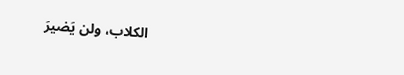الكلاب، ولن يَضيرَ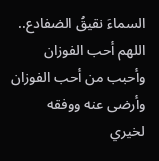السماءَ نقيقُ الضفادع..
اللهم أحب الفوزان وأحبب من أحب الفوزان وأرضى عنه ووفقه لخيري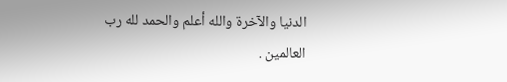الدنيا والآخرة والله أعلم والحمد لله رب العالمين .